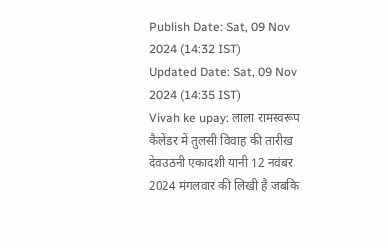Publish Date: Sat, 09 Nov 2024 (14:32 IST)
Updated Date: Sat, 09 Nov 2024 (14:35 IST)
Vivah ke upay: लाला रामस्वरूप कैलेंडर में तुलसी विवाह की तारीख देवउठनी एकादशी यानी 12 नवंबर 2024 मंगलवार की लिखी है जबकि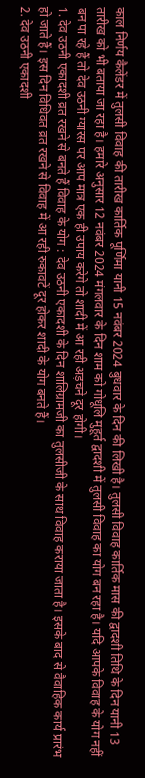काल निर्णय कैलेंडर में तुलसी विवाह की तारीख कार्तिक पूर्णिमा यानी 15 नवंबर 2024 बुधवार के दिन की लिखी है। तुलसी विवाह कार्तिक मास की द्वादशी तिथि के दिन यानी 13 तारीख को भी बताया जा रहा है। हमारे अनुसार 12 नवंबर 2024 मंगलवार के दिन शाम को गोधूलि मुहूर्त द्वादशी में तुलसी विवाह का योग बन रहा है। यदि आपके विवाह के योग नहीं बन पा रहे हैं तो देव उठनी ग्यारस पर आप मात्र एक ही उपाय करेगे तो शादी में आ रही अड़चने दूर होगी।
1. देव उठनी एकादशी व्रत रखने से बनते हैं विवाह के योग : देव उठनी एकादशी के दिन शालिग्रामजी का तुलसीजी के साथ विवाह कराया जाता है। इसके बाद से वैवाहिक कार्य प्रारंभ हो जाते हैं। इस दिन विधिवत व्रत रखने से विवाह में आ रही रुकावटें दूर होकर शादी के योग बनते हैं।
2. देव उठनी एकादशी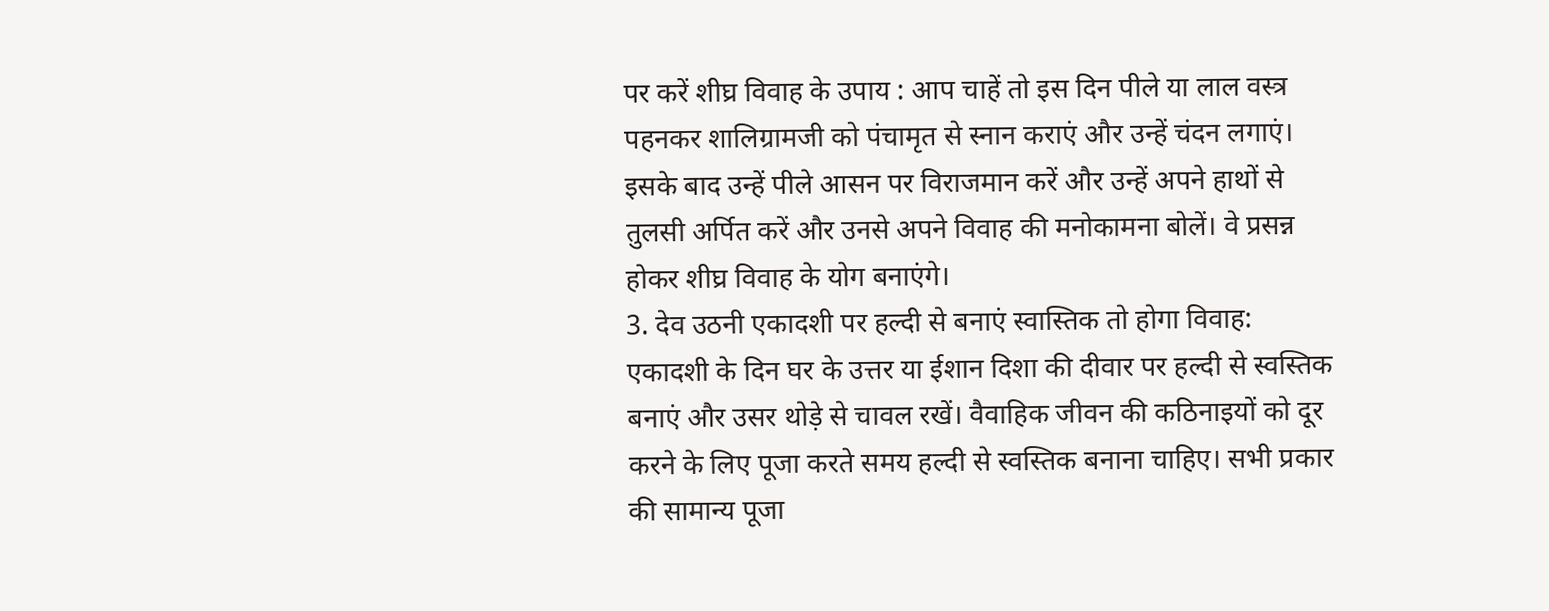पर करें शीघ्र विवाह के उपाय : आप चाहें तो इस दिन पीले या लाल वस्त्र पहनकर शालिग्रामजी को पंचामृत से स्नान कराएं और उन्हें चंदन लगाएं। इसके बाद उन्हें पीले आसन पर विराजमान करें और उन्हें अपने हाथों से तुलसी अर्पित करें और उनसे अपने विवाह की मनोकामना बोलें। वे प्रसन्न होकर शीघ्र विवाह के योग बनाएंगे।
3. देव उठनी एकादशी पर हल्दी से बनाएं स्वास्तिक तो होगा विवाह: एकादशी के दिन घर के उत्तर या ईशान दिशा की दीवार पर हल्दी से स्वस्तिक बनाएं और उसर थोड़े से चावल रखें। वैवाहिक जीवन की कठिनाइयों को दूर करने के लिए पूजा करते समय हल्दी से स्वस्तिक बनाना चाहिए। सभी प्रकार की सामान्य पूजा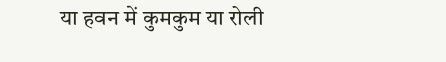या हवन में कुमकुम या रोली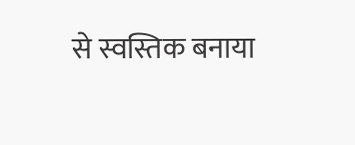से स्वस्तिक बनाया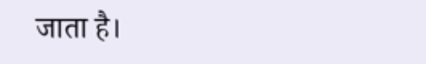जाता है।